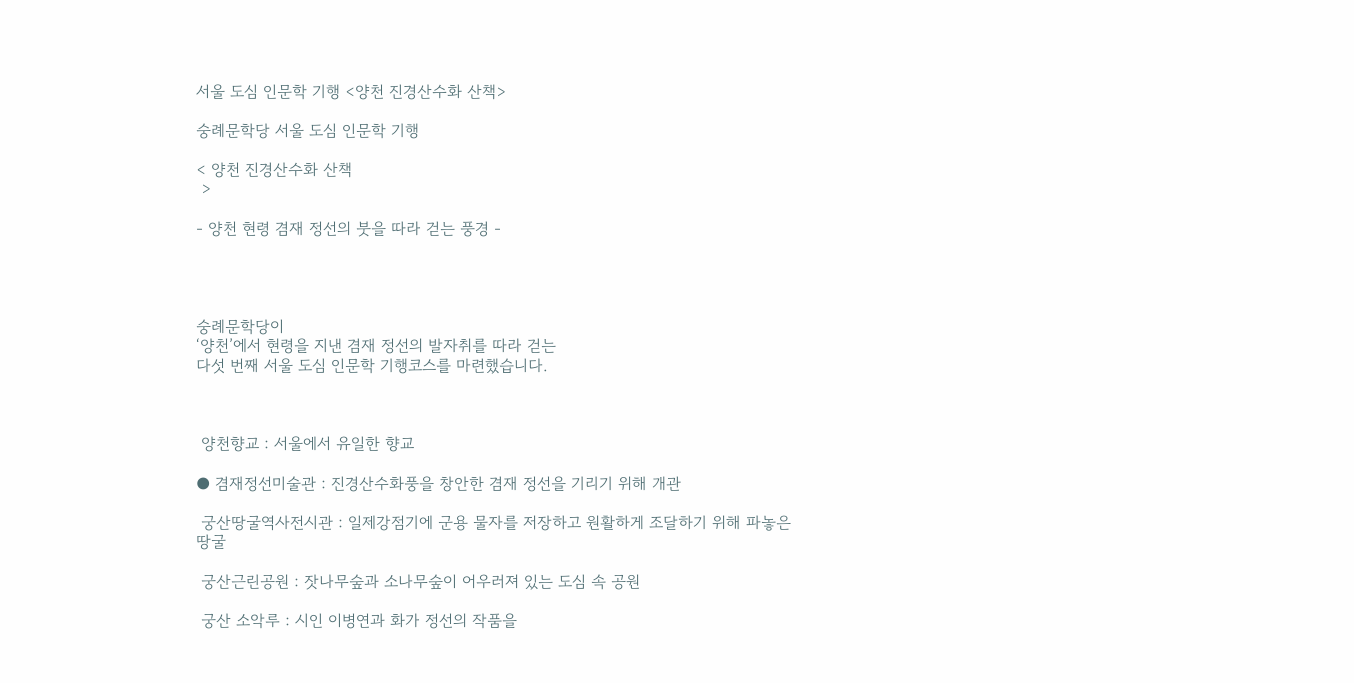서울 도심 인문학 기행 <양천 진경산수화 산책>

숭례문학당 서울 도심 인문학 기행

< 양천 진경산수화 산책
 >

- 양천 현령 겸재 정선의 붓을 따라 걷는 풍경 -




숭례문학당이
‘양천’에서 현령을 지낸 겸재 정선의 발자취를 따라 걷는
다섯 번째 서울 도심 인문학 기행코스를 마련했습니다.



 양천향교 : 서울에서 유일한 향교

● 겸재정선미술관 : 진경산수화풍을 창안한 겸재 정선을 기리기 위해 개관

 궁산땅굴역사전시관 : 일제강점기에 군용 물자를 저장하고 원활하게 조달하기 위해 파놓은 땅굴

 궁산근린공원 : 잣나무숲과 소나무숲이 어우러져 있는 도심 속 공원

 궁산 소악루 : 시인 이병연과 화가 정선의 작품을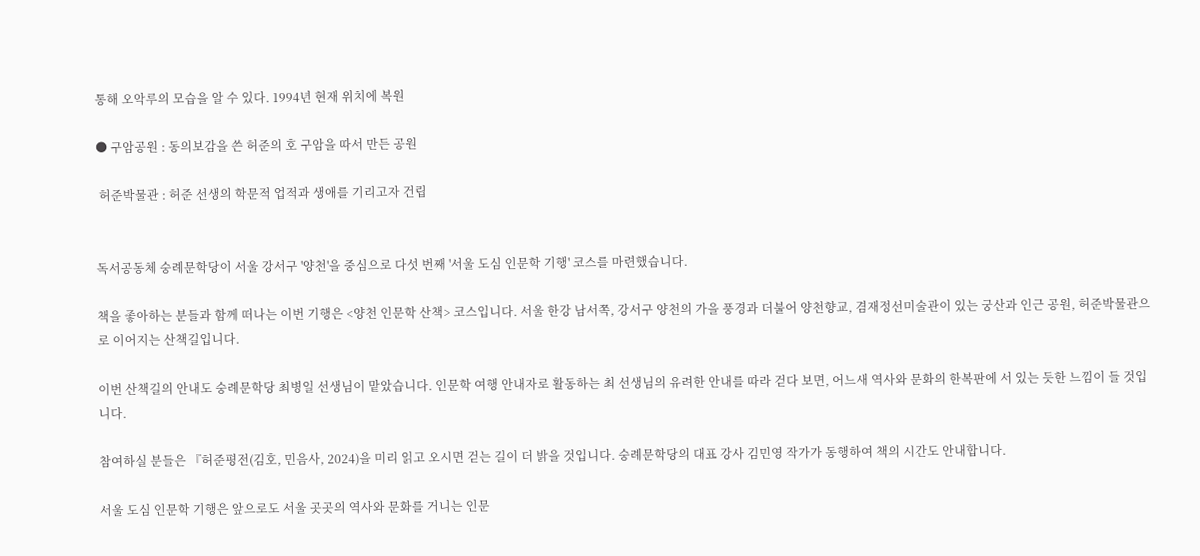통해 오악루의 모습을 알 수 있다. 1994년 현재 위치에 복원

● 구암공원 : 동의보감을 쓴 허준의 호 구암을 따서 만든 공원

 허준박물관 : 허준 선생의 학문적 업적과 생애를 기리고자 건립


독서공동체 숭례문학당이 서울 강서구 '양천'을 중심으로 다섯 번째 '서울 도심 인문학 기행' 코스를 마련했습니다.

책을 좋아하는 분들과 함께 떠나는 이번 기행은 <양천 인문학 산책> 코스입니다. 서울 한강 남서쪽, 강서구 양천의 가을 풍경과 더불어 양천향교, 겸재정선미술관이 있는 궁산과 인근 공원, 허준박물관으로 이어지는 산책길입니다.

이번 산책길의 안내도 숭례문학당 최병일 선생님이 맡았습니다. 인문학 여행 안내자로 활동하는 최 선생님의 유려한 안내를 따라 걷다 보면, 어느새 역사와 문화의 한복판에 서 있는 듯한 느낌이 들 것입니다.

참여하실 분들은 『허준평전(김호, 민음사, 2024)을 미리 읽고 오시면 걷는 길이 더 밝을 것입니다. 숭례문학당의 대표 강사 김민영 작가가 동행하여 책의 시간도 안내합니다.

서울 도심 인문학 기행은 앞으로도 서울 곳곳의 역사와 문화를 거니는 인문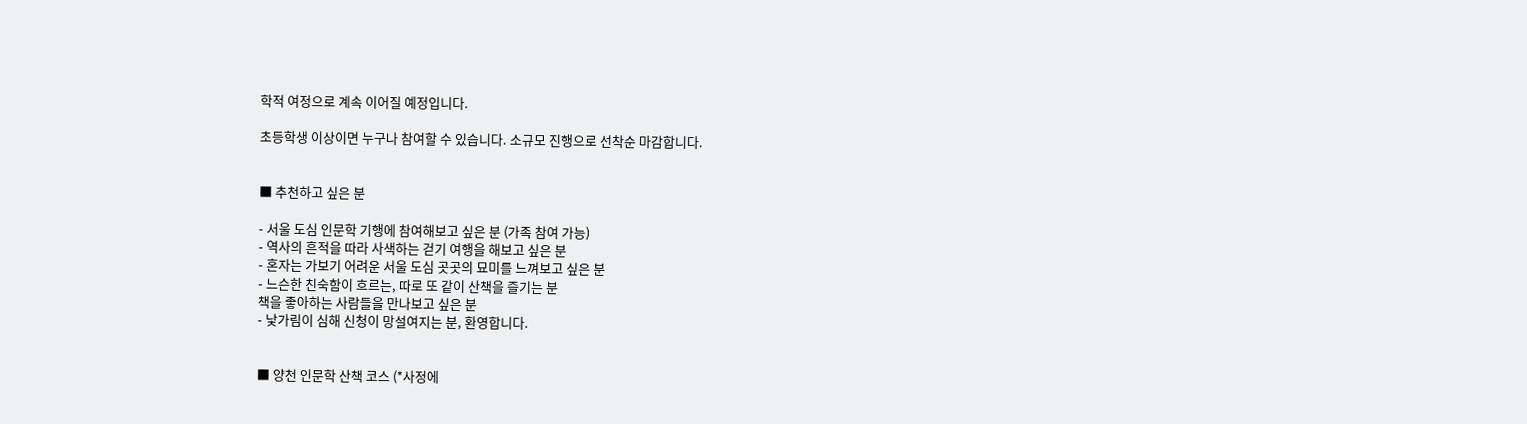학적 여정으로 계속 이어질 예정입니다.

초등학생 이상이면 누구나 참여할 수 있습니다. 소규모 진행으로 선착순 마감합니다.


■ 추천하고 싶은 분

- 서울 도심 인문학 기행에 참여해보고 싶은 분 (가족 참여 가능)
- 역사의 흔적을 따라 사색하는 걷기 여행을 해보고 싶은 분
- 혼자는 가보기 어려운 서울 도심 곳곳의 묘미를 느껴보고 싶은 분
- 느슨한 친숙함이 흐르는, 따로 또 같이 산책을 즐기는 분
책을 좋아하는 사람들을 만나보고 싶은 분
- 낯가림이 심해 신청이 망설여지는 분, 환영합니다.


■ 양천 인문학 산책 코스 (*사정에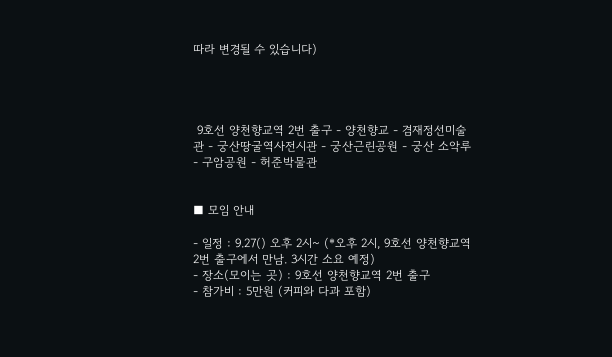따라 변경될 수 있습니다)




 9호선 양천향교역 2번 출구 - 양천향교 - 겸재정선미술관 - 궁산땅굴역사전시관 - 궁산근린공원 - 궁산 소악루 - 구암공원 - 허준박물관


■ 모임 안내

- 일정 : 9.27() 오후 2시~ (*오후 2시, 9호선 양천향교역 2번 출구에서 만남. 3시간 소요 예정)
- 장소(모이는 곳) : 9호선 양천향교역 2번 출구
- 참가비 : 5만원 (커피와 다과 포함)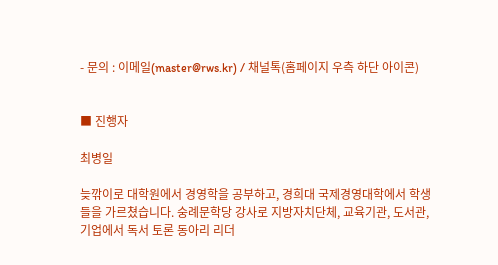- 문의 : 이메일(master@rws.kr) / 채널톡(홈페이지 우측 하단 아이콘)


■ 진행자

최병일

늦깎이로 대학원에서 경영학을 공부하고, 경희대 국제경영대학에서 학생들을 가르쳤습니다. 숭례문학당 강사로 지방자치단체, 교육기관, 도서관, 기업에서 독서 토론 동아리 리더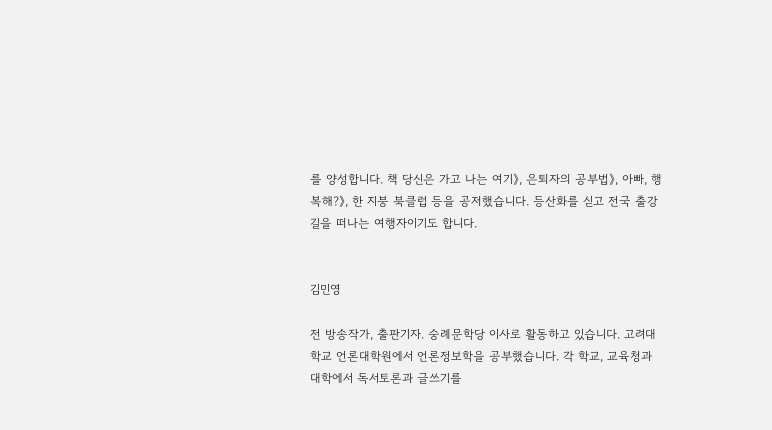를 양성합니다. 책 당신은 가고 나는 여기》, 은퇴자의 공부법》, 아빠, 행복해?》, 한 지붕 북클럽 등을 공저했습니다. 등산화를 싣고 전국 출강길을 떠나는 여행자이기도 합니다.


김민영

전 방송작가, 출판기자. 숭례문학당 이사로 활동하고 있습니다. 고려대학교 언론대학원에서 언론정보학을 공부했습니다. 각 학교, 교육청과 대학에서 독서토론과 글쓰기를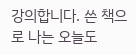강의합니다. 쓴 책으로 나는 오늘도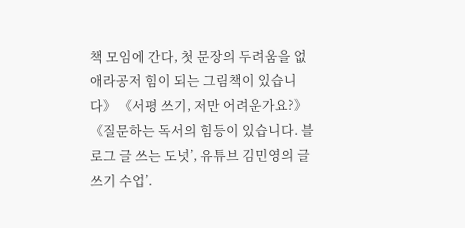책 모임에 간다, 첫 문장의 두려움을 없애라공저 힘이 되는 그림책이 있습니다》 《서평 쓰기, 저만 어려운가요?》 《질문하는 독서의 힘등이 있습니다. 블로그 글 쓰는 도넛’, 유튜브 김민영의 글쓰기 수업’.